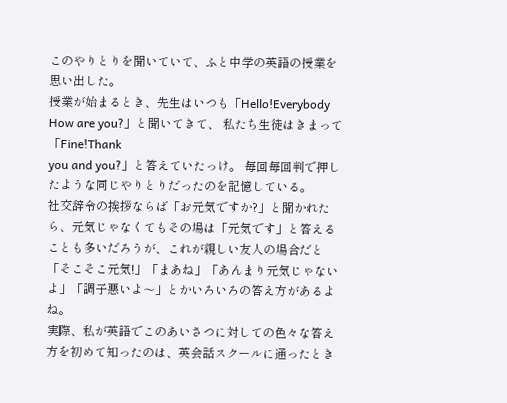このやりとりを聞いていて、ふと中学の英語の授業を思い出した。
授業が始まるとき、先生はいつも「Hello!Everybody How are you?」と聞いてきて、 私たち生徒はきまって「Fine!Thank
you and you?」と答えていたっけ。 毎回毎回判で押したような同じやりとりだったのを記憶している。
社交辞令の挨拶ならば「お元気ですか?」と聞かれたら、元気じゃなくてもその場は「元気です」と答えることも多いだろうが、これが親しい友人の場合だと「そこそこ元気!」「まあね」「あんまり元気じゃないよ」「調子悪いよ〜」とかいろいろの答え方があるよね。
実際、私が英語でこのあいさつに対しての色々な答え方を初めて知ったのは、英会話スクールに通ったとき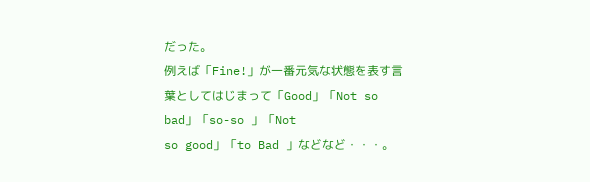だった。
例えば「Fine!」が一番元気な状態を表す言葉としてはじまって「Good」「Not so bad」「so-so 」「Not
so good」「to Bad 」などなど・・・。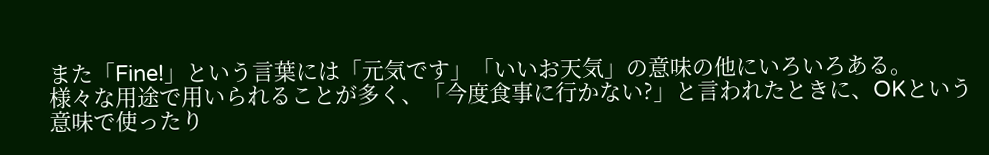また「Fine!」という言葉には「元気です」「いいお天気」の意味の他にいろいろある。
様々な用途で用いられることが多く、「今度食事に行かない?」と言われたときに、OKという意味で使ったり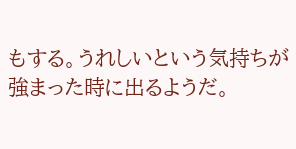もする。うれしいという気持ちが強まった時に出るようだ。